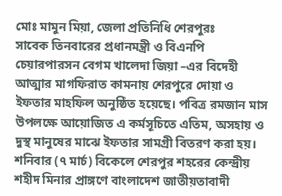মোঃ মামুন মিয়া, জেলা প্রতিনিধি শেরপুরঃ
সাবেক তিনবারের প্রধানমন্ত্রী ও বিএনপি চেয়ারপারসন বেগম খালেদা জিয়া –এর বিদেহী আত্মার মাগফিরাত কামনায় শেরপুরে দোয়া ও ইফতার মাহফিল অনুষ্ঠিত হয়েছে। পবিত্র রমজান মাস উপলক্ষে আয়োজিত এ কর্মসূচিতে এতিম, অসহায় ও দুস্থ মানুষের মাঝে ইফতার সামগ্রী বিতরণ করা হয়।
শনিবার (৭ মার্চ) বিকেলে শেরপুর শহরের কেন্দ্রীয় শহীদ মিনার প্রাঙ্গণে বাংলাদেশ জাতীয়তাবাদী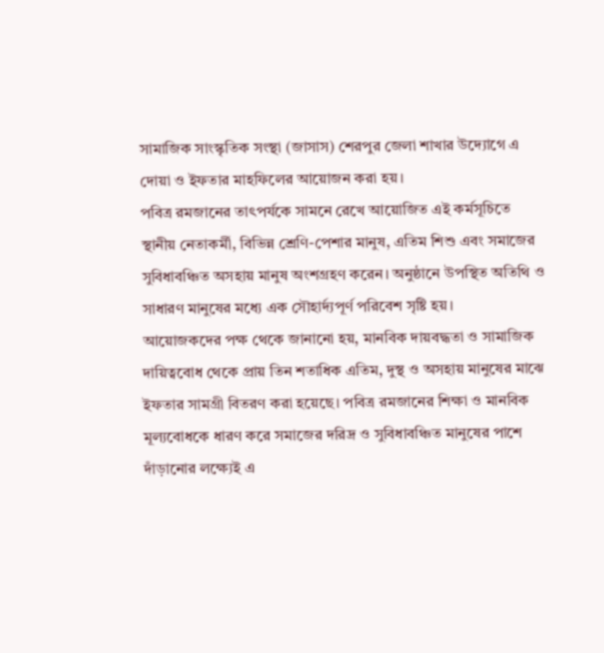সামাজিক সাংস্কৃতিক সংস্থা (জাসাস) শেরপুর জেলা শাখার উদ্যোগে এ দোয়া ও ইফতার মাহফিলের আয়োজন করা হয়।
পবিত্র রমজানের তাৎপর্যকে সামনে রেখে আয়োজিত এই কর্মসূচিতে স্থানীয় নেতাকর্মী, বিভিন্ন শ্রেণি-পেশার মানুষ, এতিম শিশু এবং সমাজের সুবিধাবঞ্চিত অসহায় মানুষ অংশগ্রহণ করেন। অনুষ্ঠানে উপস্থিত অতিথি ও সাধারণ মানুষের মধ্যে এক সৌহার্দ্যপূর্ণ পরিবেশ সৃষ্টি হয়।
আয়োজকদের পক্ষ থেকে জানানো হয়, মানবিক দায়বদ্ধতা ও সামাজিক দায়িত্ববোধ থেকে প্রায় তিন শতাধিক এতিম, দুস্থ ও অসহায় মানুষের মাঝে ইফতার সামগ্রী বিতরণ করা হয়েছে। পবিত্র রমজানের শিক্ষা ও মানবিক মূল্যবোধকে ধারণ করে সমাজের দরিদ্র ও সুবিধাবঞ্চিত মানুষের পাশে দাঁড়ানোর লক্ষ্যেই এ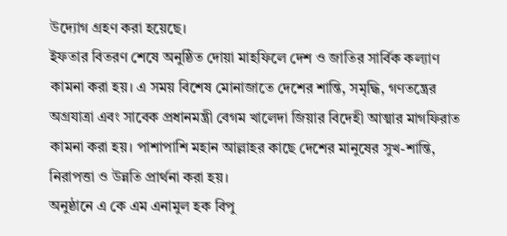উদ্যোগ গ্রহণ করা হয়েছে।
ইফতার বিতরণ শেষে অনুষ্ঠিত দোয়া মাহফিলে দেশ ও জাতির সার্বিক কল্যাণ কামনা করা হয়। এ সময় বিশেষ মোনাজাতে দেশের শান্তি, সমৃদ্ধি, গণতন্ত্রের অগ্রযাত্রা এবং সাবেক প্রধানমন্ত্রী বেগম খালেদা জিয়ার বিদেহী আত্মার মাগফিরাত কামনা করা হয়। পাশাপাশি মহান আল্লাহর কাছে দেশের মানুষের সুখ-শান্তি, নিরাপত্তা ও উন্নতি প্রার্থনা করা হয়।
অনুষ্ঠানে এ কে এম এনামুল হক বিপু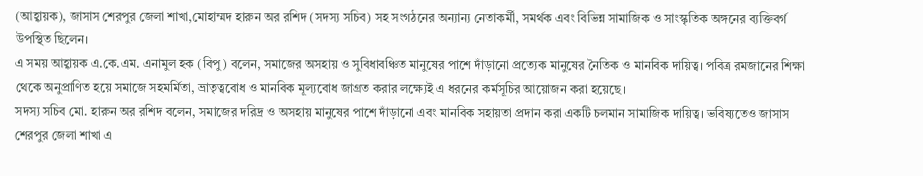(আহ্বায়ক), জাসাস শেরপুর জেলা শাখা,মোহাম্মদ হারুন অর রশিদ (সদস্য সচিব) সহ সংগঠনের অন্যান্য নেতাকর্মী, সমর্থক এবং বিভিন্ন সামাজিক ও সাংস্কৃতিক অঙ্গনের ব্যক্তিবর্গ উপস্থিত ছিলেন।
এ সময় আহ্বায়ক এ.কে.এম. এনামুল হক (বিপু) বলেন, সমাজের অসহায় ও সুবিধাবঞ্চিত মানুষের পাশে দাঁড়ানো প্রত্যেক মানুষের নৈতিক ও মানবিক দায়িত্ব। পবিত্র রমজানের শিক্ষা থেকে অনুপ্রাণিত হয়ে সমাজে সহমর্মিতা, ভ্রাতৃত্ববোধ ও মানবিক মূল্যবোধ জাগ্রত করার লক্ষ্যেই এ ধরনের কর্মসূচির আয়োজন করা হয়েছে।
সদস্য সচিব মো. হারুন অর রশিদ বলেন, সমাজের দরিদ্র ও অসহায় মানুষের পাশে দাঁড়ানো এবং মানবিক সহায়তা প্রদান করা একটি চলমান সামাজিক দায়িত্ব। ভবিষ্যতেও জাসাস শেরপুর জেলা শাখা এ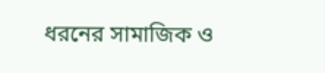ধরনের সামাজিক ও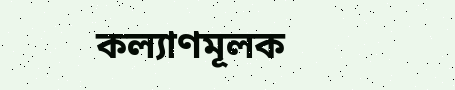কল্যাণমূলক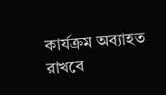কার্যক্রম অব্যাহত রাখবে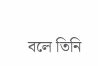বলে তিনি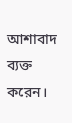আশাবাদ ব্যক্ত করেন।